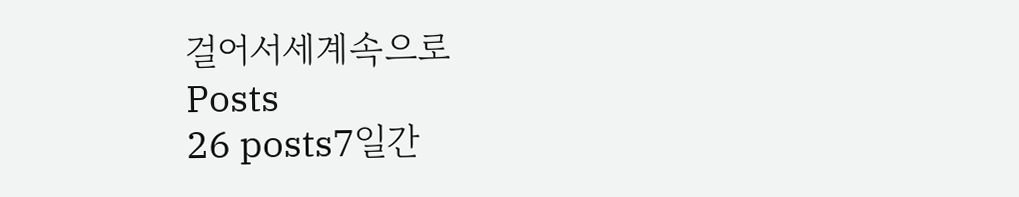걸어서세계속으로
Posts
26 posts7일간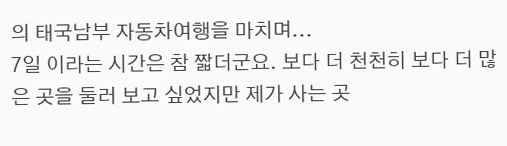의 태국남부 자동차여행을 마치며...
7일 이라는 시간은 참 짧더군요. 보다 더 천천히 보다 더 많은 곳을 둘러 보고 싶었지만 제가 사는 곳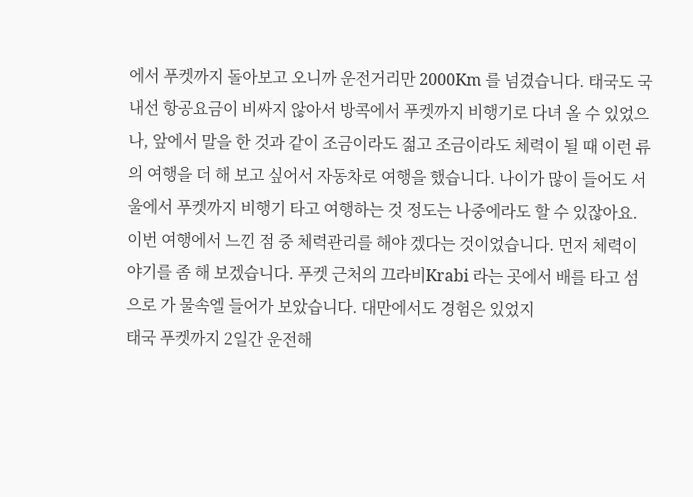에서 푸켓까지 돌아보고 오니까 운전거리만 2000Km 를 넘겼습니다. 태국도 국내선 항공요금이 비싸지 않아서 방콕에서 푸켓까지 비행기로 다녀 올 수 있었으나, 앞에서 말을 한 것과 같이 조금이라도 젊고 조금이라도 체력이 될 때 이런 류의 여행을 더 해 보고 싶어서 자동차로 여행을 했습니다. 나이가 많이 들어도 서울에서 푸켓까지 비행기 타고 여행하는 것 정도는 나중에라도 할 수 있잖아요. 이번 여행에서 느낀 점 중 체력관리를 해야 겠다는 것이었습니다. 먼저 체력이야기를 좀 해 보겠습니다. 푸켓 근처의 끄라비Krabi 라는 곳에서 배를 타고 섬으로 가 물속엘 들어가 보았습니다. 대만에서도 경험은 있었지
태국 푸켓까지 2일간 운전해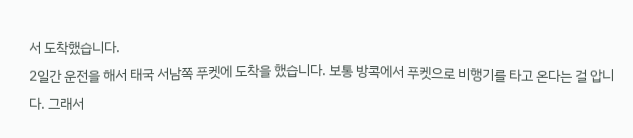서 도착했습니다.
2일간 운전을 해서 태국 서남쪽 푸켓에 도착을 했습니다. 보통 방콕에서 푸켓으로 비행기를 타고 온다는 걸 압니다. 그래서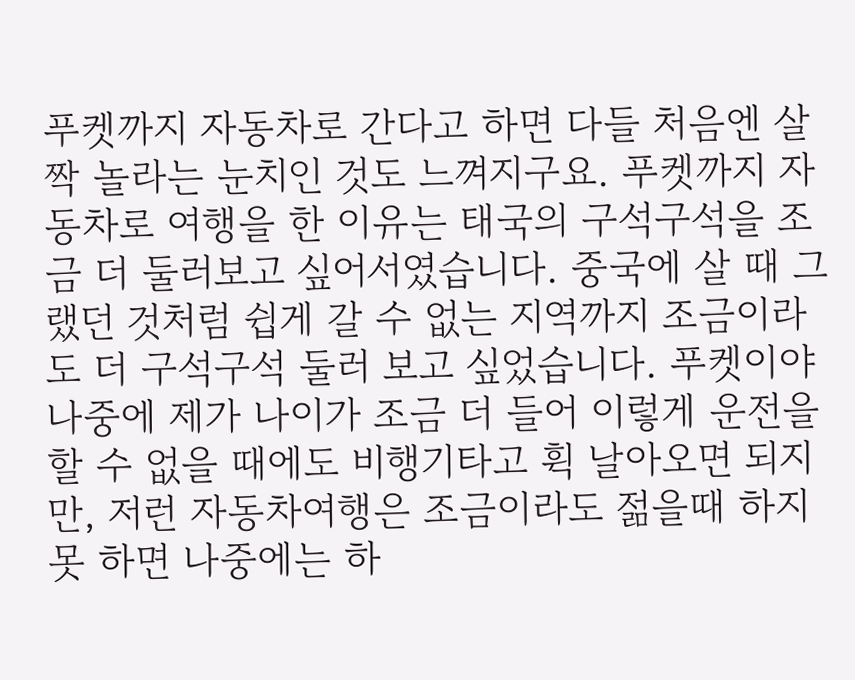푸켓까지 자동차로 간다고 하면 다들 처음엔 살짝 놀라는 눈치인 것도 느껴지구요. 푸켓까지 자동차로 여행을 한 이유는 태국의 구석구석을 조금 더 둘러보고 싶어서였습니다. 중국에 살 때 그랬던 것처럼 쉽게 갈 수 없는 지역까지 조금이라도 더 구석구석 둘러 보고 싶었습니다. 푸켓이야 나중에 제가 나이가 조금 더 들어 이렇게 운전을 할 수 없을 때에도 비행기타고 휙 날아오면 되지만, 저런 자동차여행은 조금이라도 젊을때 하지 못 하면 나중에는 하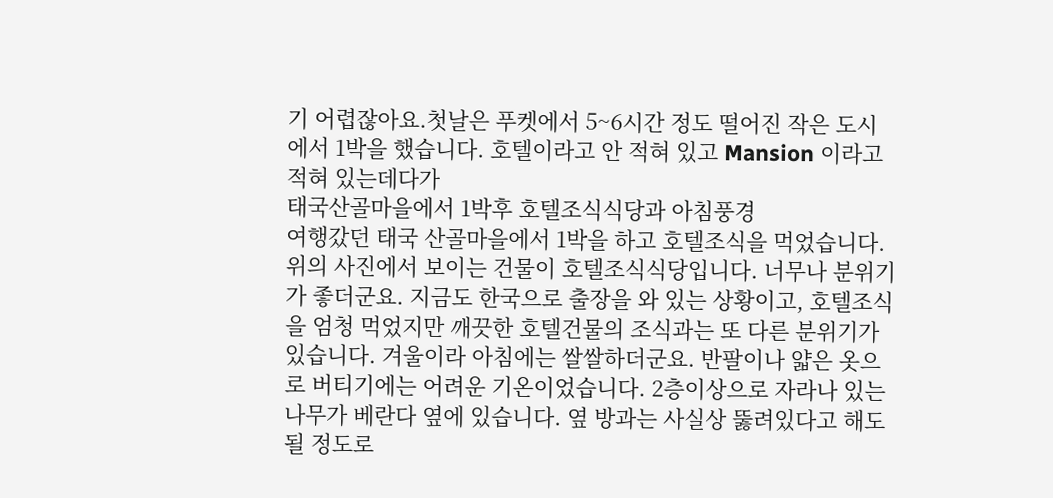기 어렵잖아요.첫날은 푸켓에서 5~6시간 정도 떨어진 작은 도시에서 1박을 했습니다. 호텔이라고 안 적혀 있고 Mansion 이라고 적혀 있는데다가
태국산골마을에서 1박후 호텔조식식당과 아침풍경
여행갔던 태국 산골마을에서 1박을 하고 호텔조식을 먹었습니다. 위의 사진에서 보이는 건물이 호텔조식식당입니다. 너무나 분위기가 좋더군요. 지금도 한국으로 출장을 와 있는 상황이고, 호텔조식을 엄청 먹었지만 깨끗한 호텔건물의 조식과는 또 다른 분위기가 있습니다. 겨울이라 아침에는 쌀쌀하더군요. 반팔이나 얇은 옷으로 버티기에는 어려운 기온이었습니다. 2층이상으로 자라나 있는 나무가 베란다 옆에 있습니다. 옆 방과는 사실상 뚫려있다고 해도 될 정도로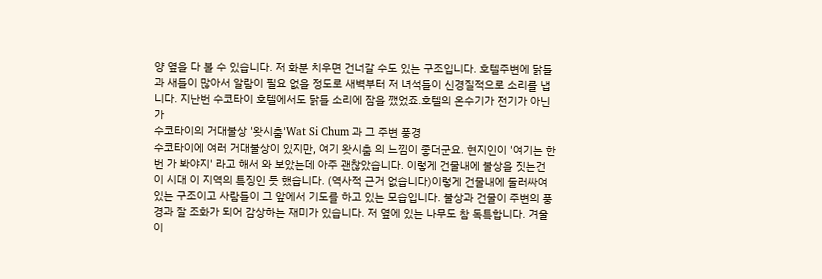양 옆을 다 볼 수 있습니다. 저 화분 치우면 건너갈 수도 있는 구조입니다. 호텔주변에 닭들과 새들이 많아서 알람이 필요 없을 정도로 새벽부터 저 녀석들이 신경질적으로 소리를 냅니다. 지난번 수코타이 호텔에서도 닭들 소리에 잠을 깼었죠.호텔의 온수기가 전기가 아닌 가
수코타이의 거대불상 '왓시춤'Wat Si Chum 과 그 주변 풍경
수코타이에 여러 거대불상이 있지만, 여기 왓시춤 의 느낌이 좋더군요. 현지인이 '여기는 한 번 가 봐야지' 라고 해서 와 보았는데 아주 괜찮았습니다. 이렇게 건물내에 불상을 짓는건 이 시대 이 지역의 특징인 듯 했습니다. (역사적 근거 없습니다)이렇게 건물내에 둘러싸여 있는 구조이고 사람들이 그 앞에서 기도를 하고 있는 모습입니다. 불상과 건물이 주변의 풍경과 잘 조화가 되어 감상하는 재미가 있습니다. 저 옆에 있는 나무도 참 독특합니다. 겨울이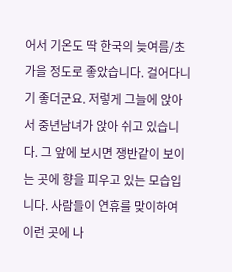어서 기온도 딱 한국의 늦여름/초가을 정도로 좋았습니다. 걸어다니기 좋더군요. 저렇게 그늘에 앉아서 중년남녀가 앉아 쉬고 있습니다. 그 앞에 보시면 쟁반같이 보이는 곳에 향을 피우고 있는 모습입니다. 사람들이 연휴를 맞이하여 이런 곳에 나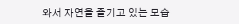와서 자연을 즐기고 있는 모습